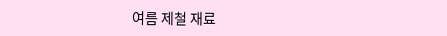여름 제철 재료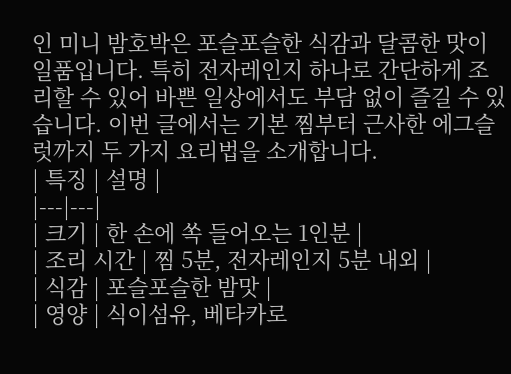인 미니 밤호박은 포슬포슬한 식감과 달콤한 맛이 일품입니다. 특히 전자레인지 하나로 간단하게 조리할 수 있어 바쁜 일상에서도 부담 없이 즐길 수 있습니다. 이번 글에서는 기본 찜부터 근사한 에그슬럿까지 두 가지 요리법을 소개합니다.
| 특징 | 설명 |
|---|---|
| 크기 | 한 손에 쏙 들어오는 1인분 |
| 조리 시간 | 찜 5분, 전자레인지 5분 내외 |
| 식감 | 포슬포슬한 밤맛 |
| 영양 | 식이섬유, 베타카로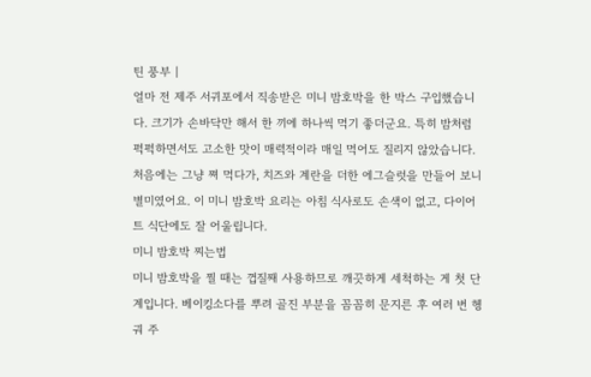틴 풍부 |
얼마 전 제주 서귀포에서 직송받은 미니 밤호박을 한 박스 구입했습니다. 크기가 손바닥만 해서 한 끼에 하나씩 먹기 좋더군요. 특히 밤처럼 퍽퍽하면서도 고소한 맛이 매력적이라 매일 먹어도 질리지 않았습니다. 처음에는 그냥 쪄 먹다가, 치즈와 계란을 더한 에그슬럿을 만들어 보니 별미였어요. 이 미니 밤호박 요리는 아침 식사로도 손색이 없고, 다이어트 식단에도 잘 어울립니다.
미니 밤호박 찌는법
미니 밤호박을 찔 때는 껍질째 사용하므로 깨끗하게 세척하는 게 첫 단계입니다. 베이킹소다를 뿌려 골진 부분을 꼼꼼히 문지른 후 여러 번 헹궈 주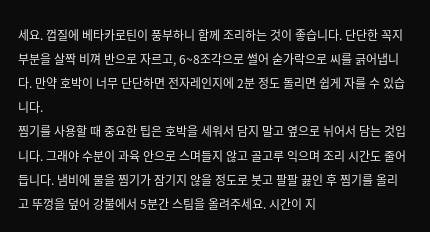세요. 껍질에 베타카로틴이 풍부하니 함께 조리하는 것이 좋습니다. 단단한 꼭지 부분을 살짝 비껴 반으로 자르고, 6~8조각으로 썰어 숟가락으로 씨를 긁어냅니다. 만약 호박이 너무 단단하면 전자레인지에 2분 정도 돌리면 쉽게 자를 수 있습니다.
찜기를 사용할 때 중요한 팁은 호박을 세워서 담지 말고 옆으로 뉘어서 담는 것입니다. 그래야 수분이 과육 안으로 스며들지 않고 골고루 익으며 조리 시간도 줄어듭니다. 냄비에 물을 찜기가 잠기지 않을 정도로 붓고 팔팔 끓인 후 찜기를 올리고 뚜껑을 덮어 강불에서 5분간 스팀을 올려주세요. 시간이 지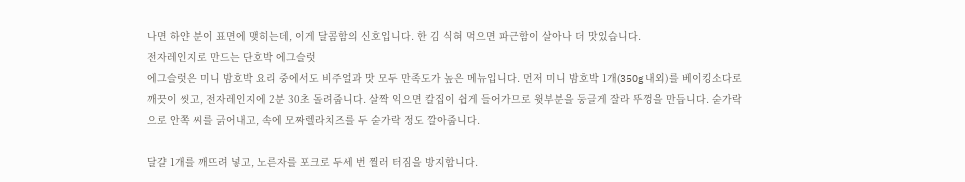나면 하얀 분이 표면에 맺히는데, 이게 달콤함의 신호입니다. 한 김 식혀 먹으면 파근함이 살아나 더 맛있습니다.
전자레인지로 만드는 단호박 에그슬럿
에그슬럿은 미니 밤호박 요리 중에서도 비주얼과 맛 모두 만족도가 높은 메뉴입니다. 먼저 미니 밤호박 1개(350g 내외)를 베이킹소다로 깨끗이 씻고, 전자레인지에 2분 30초 돌려줍니다. 살짝 익으면 칼집이 쉽게 들어가므로 윗부분을 둥글게 잘라 뚜껑을 만듭니다. 숟가락으로 안쪽 씨를 긁어내고, 속에 모짜렐라치즈를 두 숟가락 정도 깔아줍니다.

달걀 1개를 깨뜨려 넣고, 노른자를 포크로 두세 번 찔러 터짐을 방지합니다.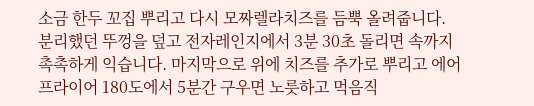소금 한두 꼬집 뿌리고 다시 모짜렐라치즈를 듬뿍 올려줍니다. 분리했던 뚜껑을 덮고 전자레인지에서 3분 30초 돌리면 속까지 촉촉하게 익습니다. 마지막으로 위에 치즈를 추가로 뿌리고 에어프라이어 180도에서 5분간 구우면 노릇하고 먹음직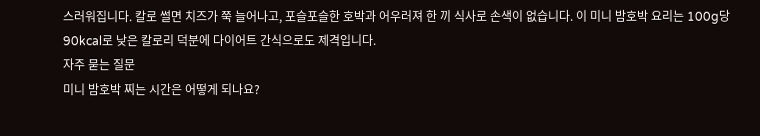스러워집니다. 칼로 썰면 치즈가 쭉 늘어나고, 포슬포슬한 호박과 어우러져 한 끼 식사로 손색이 없습니다. 이 미니 밤호박 요리는 100g당 90kcal로 낮은 칼로리 덕분에 다이어트 간식으로도 제격입니다.
자주 묻는 질문
미니 밤호박 찌는 시간은 어떻게 되나요?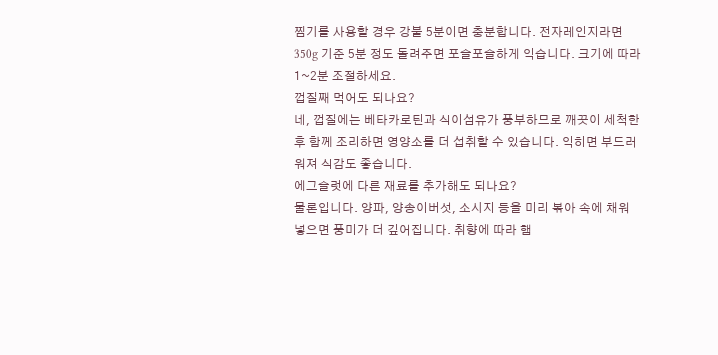찜기를 사용할 경우 강불 5분이면 충분합니다. 전자레인지라면 350g 기준 5분 정도 돌려주면 포슬포슬하게 익습니다. 크기에 따라 1~2분 조절하세요.
껍질째 먹어도 되나요?
네, 껍질에는 베타카로틴과 식이섬유가 풍부하므로 깨끗이 세척한 후 함께 조리하면 영양소를 더 섭취할 수 있습니다. 익히면 부드러워져 식감도 좋습니다.
에그슬럿에 다른 재료를 추가해도 되나요?
물론입니다. 양파, 양송이버섯, 소시지 등을 미리 볶아 속에 채워 넣으면 풍미가 더 깊어집니다. 취향에 따라 햄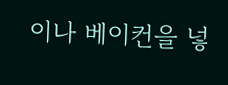이나 베이컨을 넣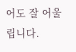어도 잘 어울립니다.